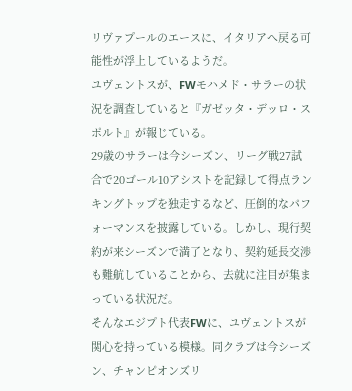リヴァプールのエースに、イタリアへ戻る可能性が浮上しているようだ。
ユヴェントスが、FWモハメド・サラーの状況を調査していると『ガゼッタ・デッロ・スポルト』が報じている。
29歳のサラーは今シーズン、リーグ戦27試合で20ゴール10アシストを記録して得点ランキングトップを独走するなど、圧倒的なパフォーマンスを披露している。しかし、現行契約が来シーズンで満了となり、契約延長交渉も難航していることから、去就に注目が集まっている状況だ。
そんなエジプト代表FWに、ユヴェントスが関心を持っている模様。同クラブは今シーズン、チャンピオンズリ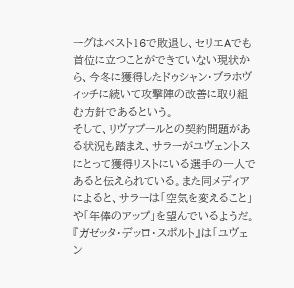ーグはベスト16で敗退し、セリエAでも首位に立つことができていない現状から、今冬に獲得したドゥシャン・ブラホヴィッチに続いて攻撃陣の改善に取り組む方針であるという。
そして、リヴァプールとの契約問題がある状況も踏まえ、サラーがユヴェントスにとって獲得リストにいる選手の一人であると伝えられている。また同メディアによると、サラーは「空気を変えること」や「年俸のアップ」を望んでいるようだ。
『ガゼッタ・デッロ・スポルト』は「ユヴェン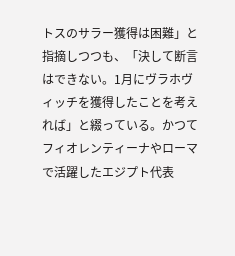トスのサラー獲得は困難」と指摘しつつも、「決して断言はできない。1月にヴラホヴィッチを獲得したことを考えれば」と綴っている。かつてフィオレンティーナやローマで活躍したエジプト代表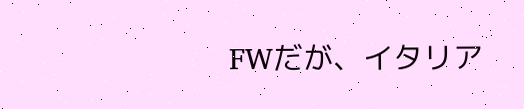FWだが、イタリア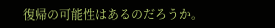復帰の可能性はあるのだろうか。